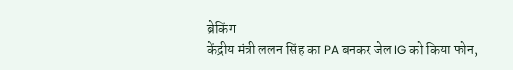ब्रेकिंग
केंद्रीय मंत्री ललन सिंह का PA बनकर जेल IG को किया फोन,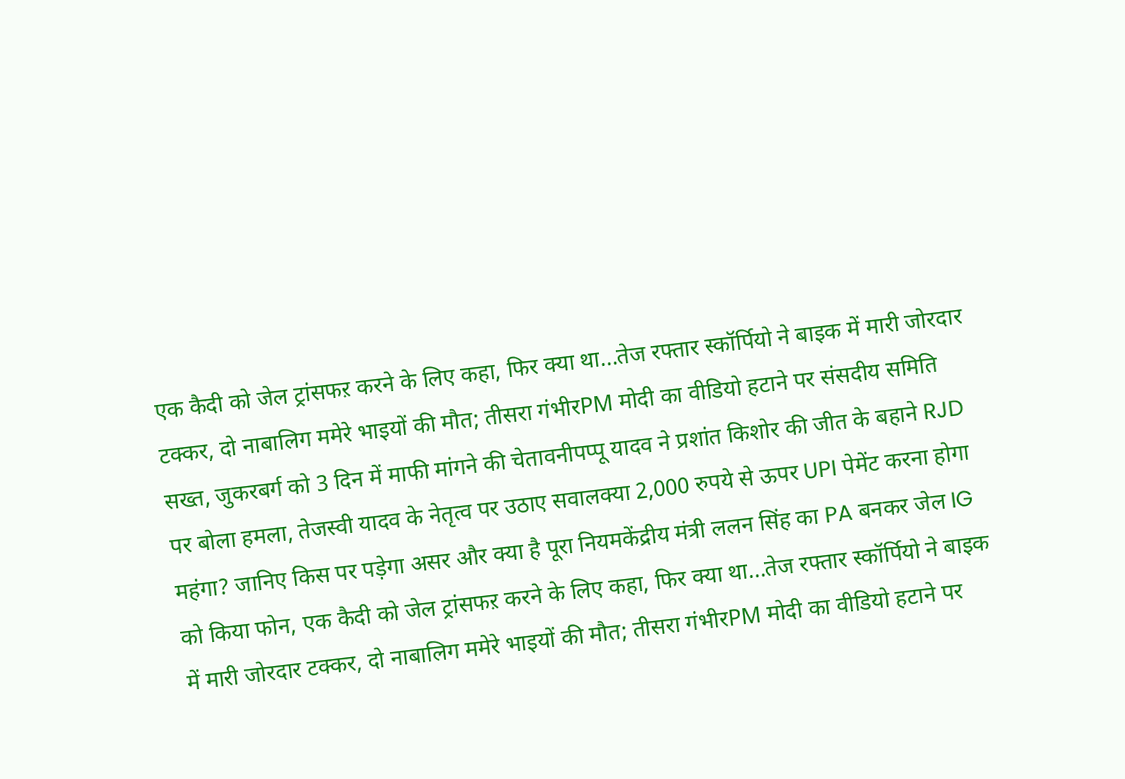एक कैदी को जेल ट्रांसफऱ करने के लिए कहा, फिर क्या था...तेज रफ्तार स्कॉर्पियो ने बाइक में मारी जोरदार टक्कर, दो नाबालिग ममेरे भाइयों की मौत; तीसरा गंभीरPM मोदी का वीडियो हटाने पर संसदीय समिति सख्त, जुकरबर्ग को 3 दिन में माफी मांगने की चेतावनीपप्पू यादव ने प्रशांत किशोर की जीत के बहाने RJD पर बोला हमला, तेजस्वी यादव के नेतृत्व पर उठाए सवालक्या 2,000 रुपये से ऊपर UPI पेमेंट करना होगा महंगा? जानिए किस पर पड़ेगा असर और क्या है पूरा नियमकेंद्रीय मंत्री ललन सिंह का PA बनकर जेल IG को किया फोन, एक कैदी को जेल ट्रांसफऱ करने के लिए कहा, फिर क्या था...तेज रफ्तार स्कॉर्पियो ने बाइक में मारी जोरदार टक्कर, दो नाबालिग ममेरे भाइयों की मौत; तीसरा गंभीरPM मोदी का वीडियो हटाने पर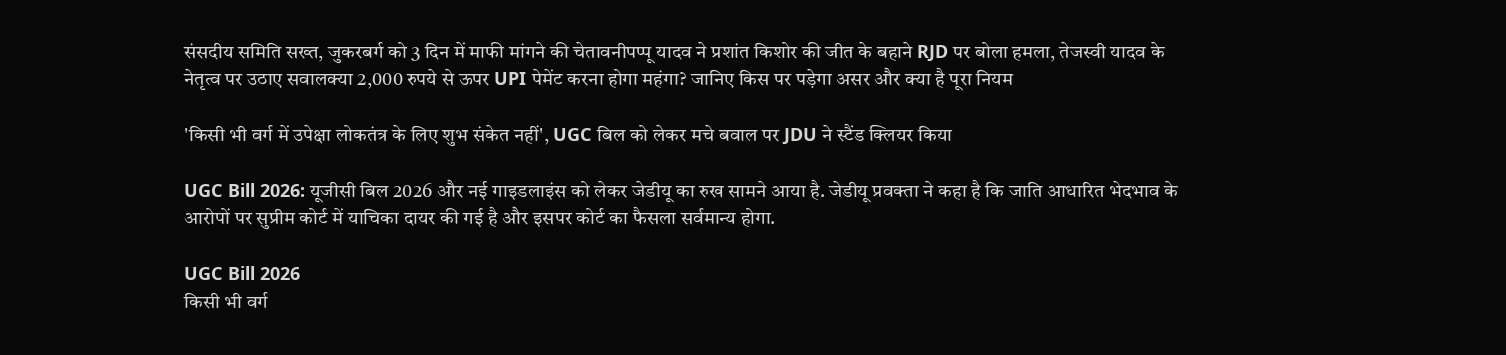संसदीय समिति सख्त, जुकरबर्ग को 3 दिन में माफी मांगने की चेतावनीपप्पू यादव ने प्रशांत किशोर की जीत के बहाने RJD पर बोला हमला, तेजस्वी यादव के नेतृत्व पर उठाए सवालक्या 2,000 रुपये से ऊपर UPI पेमेंट करना होगा महंगा? जानिए किस पर पड़ेगा असर और क्या है पूरा नियम

'किसी भी वर्ग में उपेक्षा लोकतंत्र के लिए शुभ संकेत नहीं', UGC बिल को लेकर मचे बवाल पर JDU ने स्टैंड क्लियर किया

UGC Bill 2026: यूजीसी बिल 2026 और नई गाइडलाइंस को लेकर जेडीयू का रुख सामने आया है. जेडीयू प्रवक्ता ने कहा है कि जाति आधारित भेदभाव के आरोपों पर सुप्रीम कोर्ट में याचिका दायर की गई है और इसपर कोर्ट का फैसला सर्वमान्य होगा.

UGC Bill 2026
किसी भी वर्ग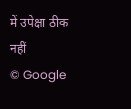में उपेक्षा ठीक नहीं
© Google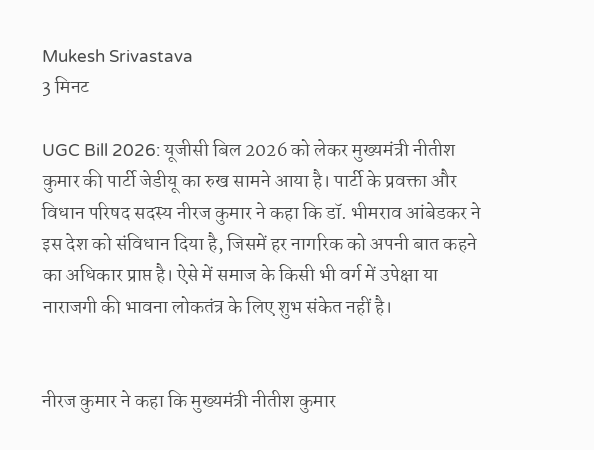Mukesh Srivastava
3 मिनट

UGC Bill 2026: यूजीसी बिल 2026 को लेकर मुख्यमंत्री नीतीश कुमार की पार्टी जेडीयू का रुख सामने आया है। पार्टी के प्रवक्ता और विधान परिषद सदस्य नीरज कुमार ने कहा कि डॉ. भीमराव आंबेडकर ने इस देश को संविधान दिया है, जिसमें हर नागरिक को अपनी बात कहने का अधिकार प्राप्त है। ऐसे में समाज के किसी भी वर्ग में उपेक्षा या नाराजगी की भावना लोकतंत्र के लिए शुभ संकेत नहीं है।


नीरज कुमार ने कहा कि मुख्यमंत्री नीतीश कुमार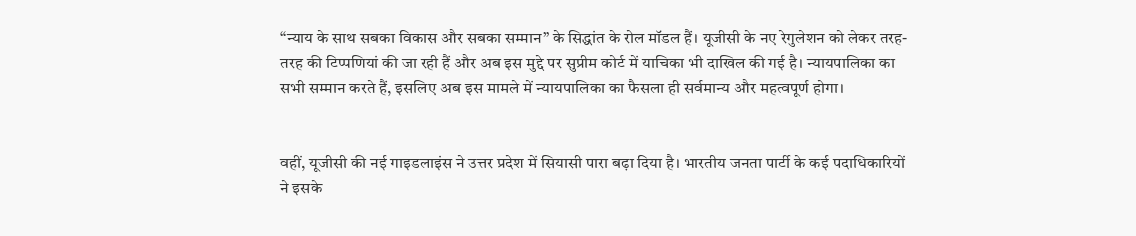“न्याय के साथ सबका विकास और सबका सम्मान” के सिद्धांत के रोल मॉडल हैं। यूजीसी के नए रेगुलेशन को लेकर तरह-तरह की टिप्पणियां की जा रही हैं और अब इस मुद्दे पर सुप्रीम कोर्ट में याचिका भी दाखिल की गई है। न्यायपालिका का सभी सम्मान करते हैं, इसलिए अब इस मामले में न्यायपालिका का फैसला ही सर्वमान्य और महत्वपूर्ण होगा।


वहीं, यूजीसी की नई गाइडलाइंस ने उत्तर प्रदेश में सियासी पारा बढ़ा दिया है। भारतीय जनता पार्टी के कई पदाधिकारियों ने इसके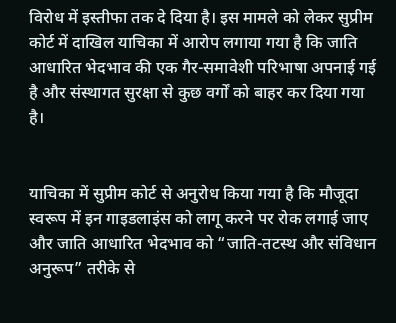विरोध में इस्तीफा तक दे दिया है। इस मामले को लेकर सुप्रीम कोर्ट में दाखिल याचिका में आरोप लगाया गया है कि जाति आधारित भेदभाव की एक गैर-समावेशी परिभाषा अपनाई गई है और संस्थागत सुरक्षा से कुछ वर्गों को बाहर कर दिया गया है।


याचिका में सुप्रीम कोर्ट से अनुरोध किया गया है कि मौजूदा स्वरूप में इन गाइडलाइंस को लागू करने पर रोक लगाई जाए और जाति आधारित भेदभाव को “जाति-तटस्थ और संविधान अनुरूप” तरीके से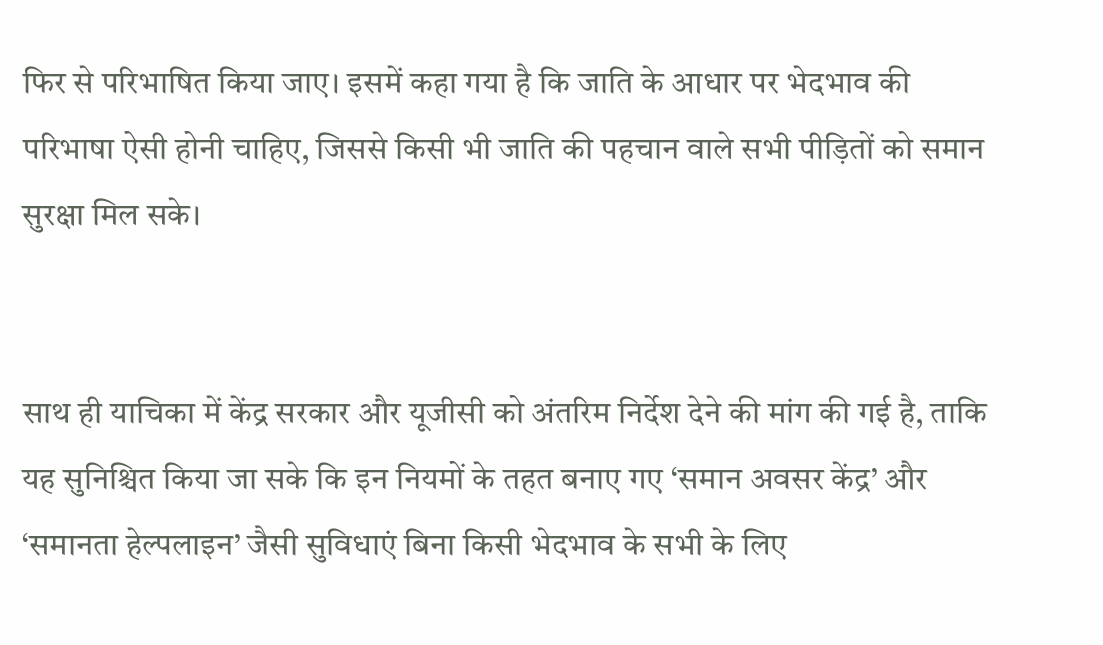फिर से परिभाषित किया जाए। इसमें कहा गया है कि जाति के आधार पर भेदभाव की परिभाषा ऐसी होनी चाहिए, जिससे किसी भी जाति की पहचान वाले सभी पीड़ितों को समान सुरक्षा मिल सके।


साथ ही याचिका में केंद्र सरकार और यूजीसी को अंतरिम निर्देश देने की मांग की गई है, ताकि यह सुनिश्चित किया जा सके कि इन नियमों के तहत बनाए गए ‘समान अवसर केंद्र’ और ‘समानता हेल्पलाइन’ जैसी सुविधाएं बिना किसी भेदभाव के सभी के लिए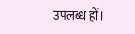उपलब्ध हों।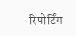रिपोर्टिंग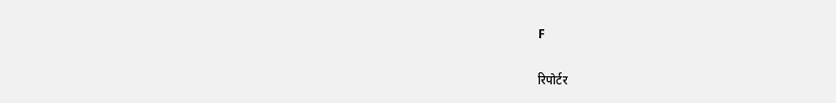F

रिपोर्टर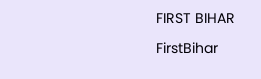FIRST BIHAR

FirstBihar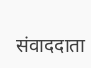संवाददाता